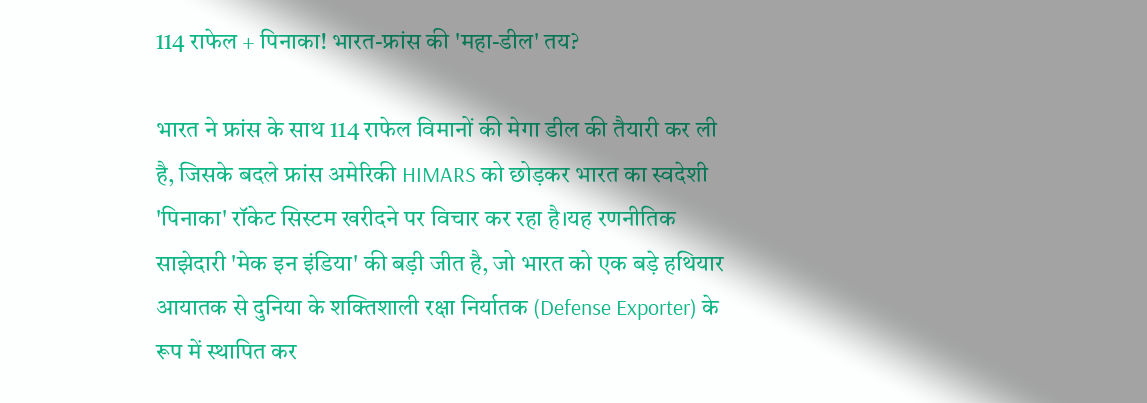114 राफेल + पिनाका! भारत-फ्रांस की 'महा-डील' तय?

भारत ने फ्रांस के साथ 114 राफेल विमानों की मेगा डील की तैयारी कर ली है, जिसके बदले फ्रांस अमेरिकी HIMARS को छोड़कर भारत का स्वदेशी 'पिनाका' रॉकेट सिस्टम खरीदने पर विचार कर रहा है।यह रणनीतिक साझेदारी 'मेक इन इंडिया' की बड़ी जीत है, जो भारत को एक बड़े हथियार आयातक से दुनिया के शक्तिशाली रक्षा निर्यातक (Defense Exporter) के रूप में स्थापित कर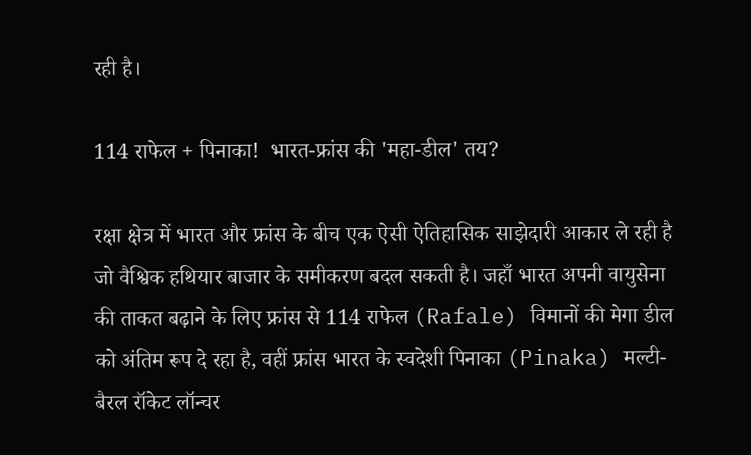रही है।

114 राफेल + पिनाका!  भारत-फ्रांस की 'महा-डील' तय?

रक्षा क्षेत्र में भारत और फ्रांस के बीच एक ऐसी ऐतिहासिक साझेदारी आकार ले रही है जो वैश्विक हथियार बाजार के समीकरण बदल सकती है। जहाँ भारत अपनी वायुसेना की ताकत बढ़ाने के लिए फ्रांस से 114 राफेल (Rafale) विमानों की मेगा डील को अंतिम रूप दे रहा है, वहीं फ्रांस भारत के स्वदेशी पिनाका (Pinaka) मल्टी-बैरल रॉकेट लॉन्चर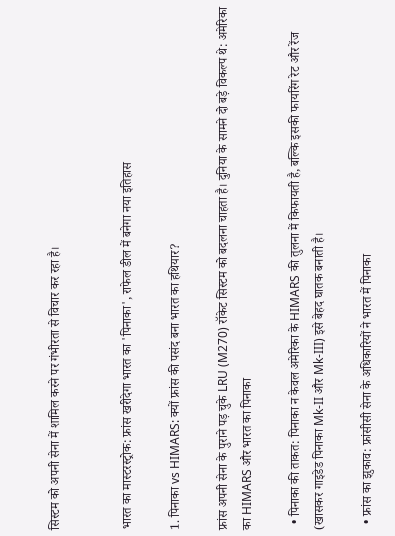सिस्टम को अपनी सेना में शामिल करने पर गंभीरता से विचार कर रहा है।


भारत का मास्टरस्ट्रोक: फ्रांस खरीदेगा भारत का 'पिनाका', राफेल डील में बनेगा नया इतिहास

1. पिनाका vs HIMARS: क्यों फ्रांस की पसंद बना भारत का हथियार?

फ्रांस अपनी सेना के पुराने पड़ चुके LRU (M270) रॉकेट सिस्टम को बदलना चाहता है। दुनिया के सामने दो बड़े विकल्प थे: अमेरिका का HIMARS और भारत का पिनाका

  • पिनाका की ताकत: पिनाका न केवल अमेरिका के HIMARS की तुलना में किफायती है, बल्कि इसकी फायरिंग रेट और रेंज (खासकर गाइडेड पिनाका Mk-II और Mk-III) इसे बेहद घातक बनाती है।

  • फ्रांस का झुकाव: फ्रांसीसी सेना के अधिकारियों ने भारत में पिनाका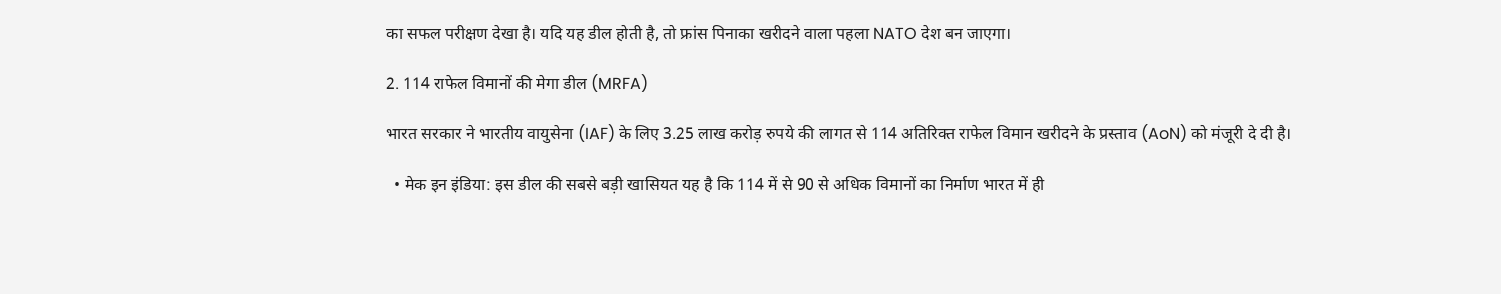का सफल परीक्षण देखा है। यदि यह डील होती है, तो फ्रांस पिनाका खरीदने वाला पहला NATO देश बन जाएगा।

2. 114 राफेल विमानों की मेगा डील (MRFA)

भारत सरकार ने भारतीय वायुसेना (IAF) के लिए 3.25 लाख करोड़ रुपये की लागत से 114 अतिरिक्त राफेल विमान खरीदने के प्रस्ताव (AoN) को मंजूरी दे दी है।

  • मेक इन इंडिया: इस डील की सबसे बड़ी खासियत यह है कि 114 में से 90 से अधिक विमानों का निर्माण भारत में ही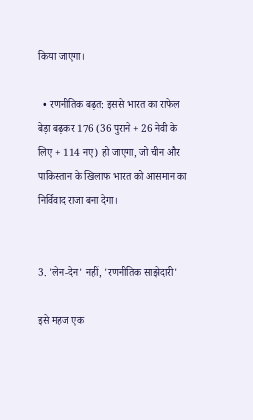किया जाएगा।

  • रणनीतिक बढ़त: इससे भारत का राफेल बेड़ा बढ़कर 176 (36 पुराने + 26 नेवी के लिए + 114 नए) हो जाएगा, जो चीन और पाकिस्तान के खिलाफ भारत को आसमान का निर्विवाद राजा बना देगा।


3. 'लेन-देन' नहीं, 'रणनीतिक साझेदारी'

इसे महज एक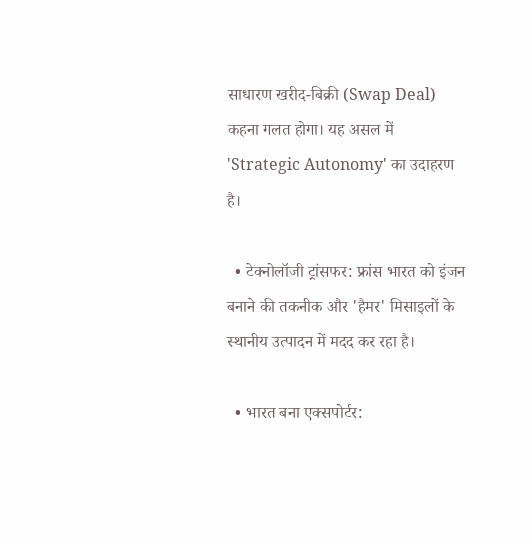साधारण खरीद-बिक्री (Swap Deal) कहना गलत होगा। यह असल में 'Strategic Autonomy' का उदाहरण है।

  • टेक्नोलॉजी ट्रांसफर: फ्रांस भारत को इंजन बनाने की तकनीक और 'हैमर' मिसाइलों के स्थानीय उत्पादन में मदद कर रहा है।

  • भारत बना एक्सपोर्टर: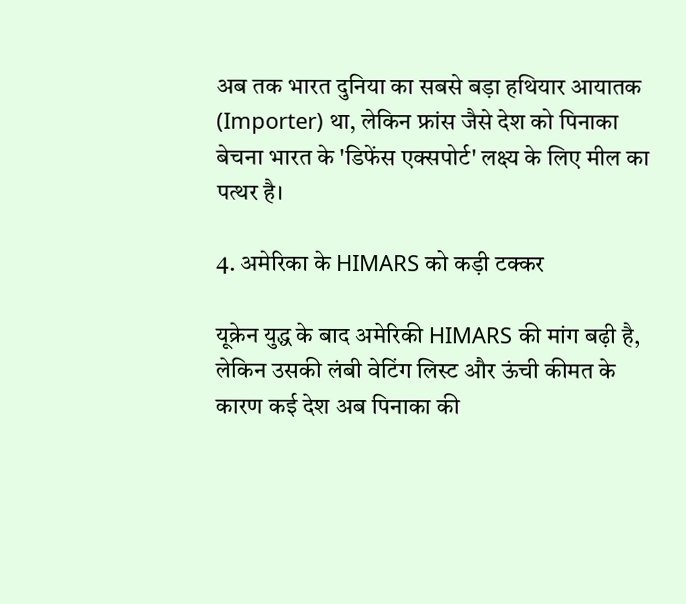अब तक भारत दुनिया का सबसे बड़ा हथियार आयातक (Importer) था, लेकिन फ्रांस जैसे देश को पिनाका बेचना भारत के 'डिफेंस एक्सपोर्ट' लक्ष्य के लिए मील का पत्थर है।

4. अमेरिका के HIMARS को कड़ी टक्कर

यूक्रेन युद्ध के बाद अमेरिकी HIMARS की मांग बढ़ी है, लेकिन उसकी लंबी वेटिंग लिस्ट और ऊंची कीमत के कारण कई देश अब पिनाका की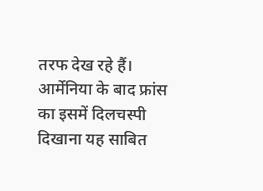तरफ देख रहे हैं। आर्मेनिया के बाद फ्रांस का इसमें दिलचस्पी दिखाना यह साबित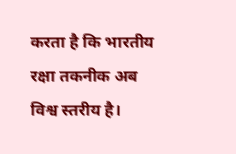करता है कि भारतीय रक्षा तकनीक अब विश्व स्तरीय है।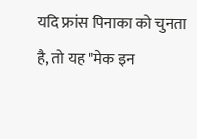यदि फ्रांस पिनाका को चुनता है, तो यह "मेक इन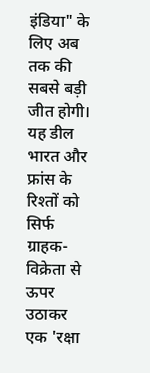इंडिया" के लिए अब तक की सबसे बड़ी जीत होगी। यह डील भारत और फ्रांस के रिश्तों को सिर्फ ग्राहक-विक्रेता से ऊपर उठाकर एक 'रक्षा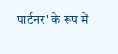पार्टनर' के रूप में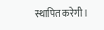स्थापित करेगी।